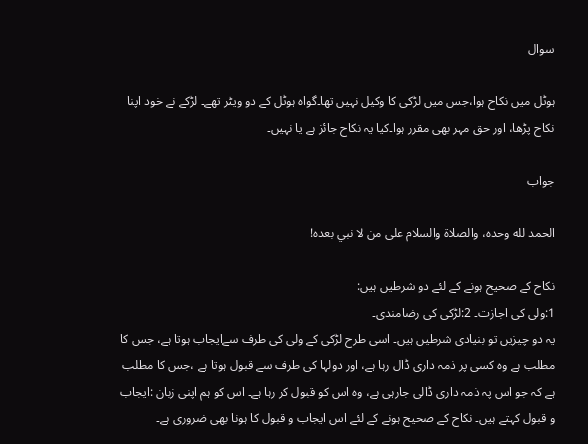سوال

ہوٹل میں نکاح ہوا،جس میں لڑکی کا وکیل نہیں تھا۔گواہ ہوٹل کے دو ویٹر تھے۔ لڑکے نے خود اپنا نکاح پڑھا، اور حق مہر بھی مقرر ہوا۔کیا یہ نکاح جائز ہے یا نہیں۔

جواب

الحمد لله وحده، والصلاة والسلام على من لا نبي بعده!

نکاح کے صحیح ہونے کے لئے دو شرطیں ہیں:
1:ولی کی اجازت۔ 2:لڑکی کی رضامندی۔
یہ دو چیزیں تو بنیادی شرطیں ہیں۔ اسی طرح لڑکی کے ولی کی طرف سےایجاب ہوتا ہے، جس کا مطلب ہے وہ کسی پر ذمہ داری ڈال رہا ہے، اور دولہا کی طرف سے قبول ہوتا ہے ،جس کا مطلب ہے کہ جو اس پہ ذمہ داری ڈالی جارہی ہے، وہ اس کو قبول کر رہا ہے۔ اس کو ہم اپنی زبان :ایجاب و قبول کہتے ہیں۔ نکاح کے صحیح ہونے کے لئے اس ایجاب و قبول کا ہونا بھی ضروری ہے۔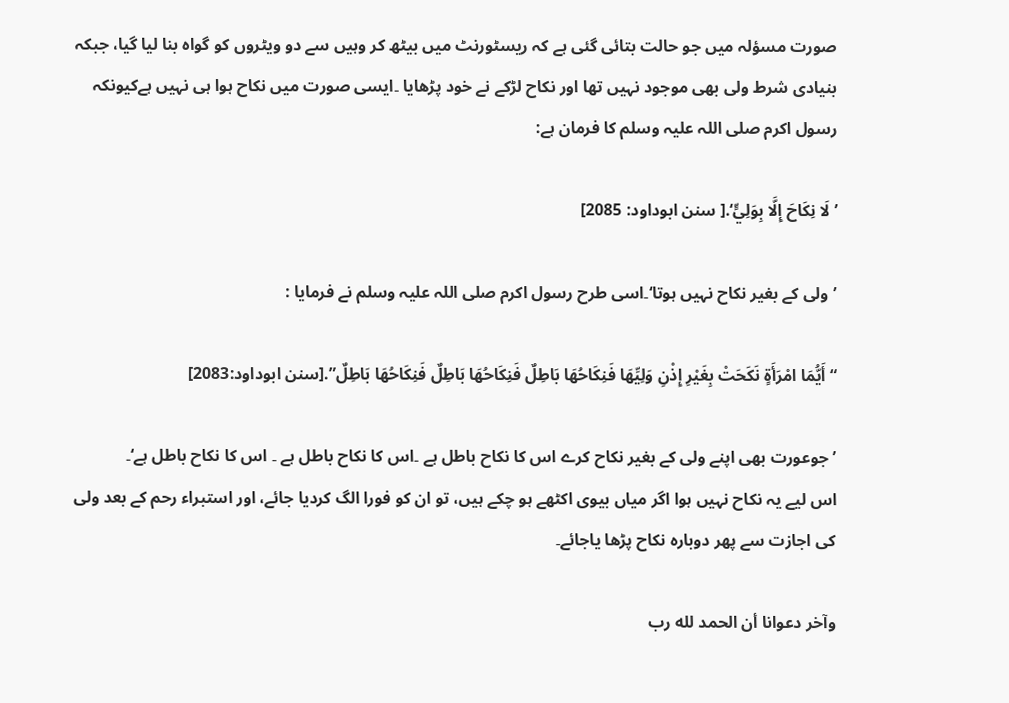صورت مسؤلہ میں جو حالت بتائی گئی ہے کہ ریسٹورنٹ میں بیٹھ کر وہیں سے دو ویٹروں کو گواہ بنا لیا گیا، جبکہ بنیادی شرط ولی بھی موجود نہیں تھا اور نکاح لڑکے نے خود پڑھایا ۔ایسی صورت میں نکاح ہوا ہی نہیں ہےکیونکہ رسول اکرم صلی اللہ علیہ وسلم کا فرمان ہے:

’لَا نِكَاحَ إِلَّا بِوَلِيٍّ‘.[ سنن ابوداود: 2085]

’ولی کے بغیر نکاح نہیں ہوتا‘۔اسی طرح رسول اکرم صلی اللہ علیہ وسلم نے فرمایا :

“أَيُّمَا امْرَأَةٍ نَكَحَتْ بِغَيْرِ إِذْنِ وَلِيِّهَا فَنِكَاحُهَا بَاطِلٌ فَنِكَاحُهَا بَاطِلٌ فَنِكَاحُهَا بَاطِلٌ”.[سنن ابوداود:2083]

’ جوعورت بھی اپنے ولی کے بغیر نکاح کرے اس کا نکاح باطل ہے ۔اس کا نکاح باطل ہے ۔ اس کا نکاح باطل ہے‘۔
اس لیے یہ نکاح نہیں ہوا اگر میاں بیوی اکٹھے ہو چکے ہیں، تو ان کو فورا الگ کردیا جائے، اور استبراء رحم کے بعد ولی کی اجازت سے پھر دوبارہ نکاح پڑھا یاجائے۔

وآخر دعوانا أن الحمد لله رب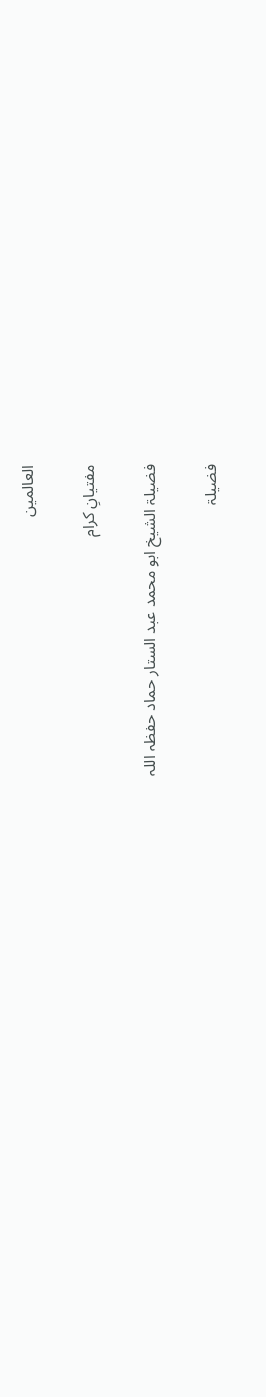العالمين

مفتیانِ کرام

فضیلۃ الشیخ ابو محمد عبد الستار حماد حفظہ اللہ

فضیلۃ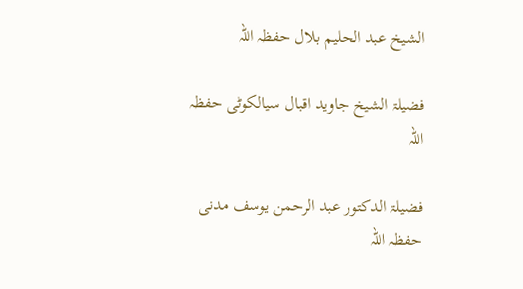الشیخ عبد الحلیم بلال حفظہ اللہ

فضیلۃ الشیخ جاوید اقبال سیالکوٹی حفظہ اللہ

فضیلۃ الدکتور عبد الرحمن یوسف مدنی حفظہ اللہ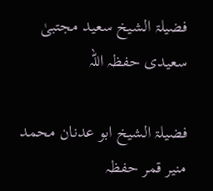فضیلۃ الشیخ سعید مجتبیٰ سعیدی حفظہ اللہ

فضیلۃ الشیخ ابو عدنان محمد منیر قمر حفظہ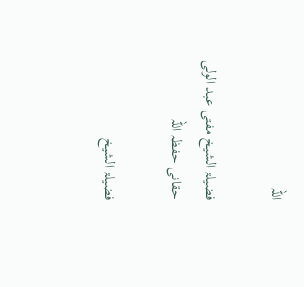اللہ

فضیلۃ الشیخ مفتی عبد الولی حقانی حفظہ اللہ

فضیلۃ الشیخ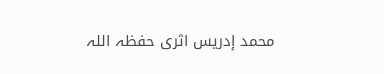محمد إدریس اثری حفظہ اللہ